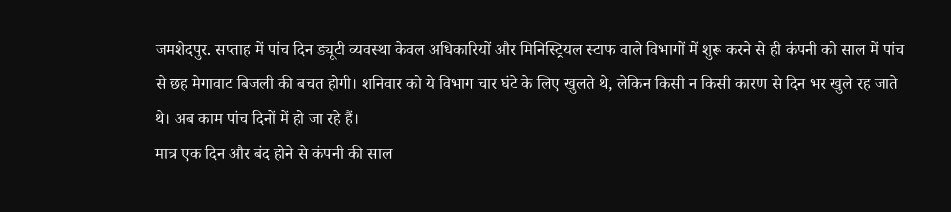जमशेदपुर. सप्ताह में पांच दिन ड्यूटी व्यवस्था केवल अधिकारियों और मिनिस्ट्रियल स्टाफ वाले विभागों में शुरू करने से ही कंपनी को साल में पांच से छह मेगावाट बिजली की बचत होगी। शनिवार को ये विभाग चार घंटे के लिए खुलते थे, लेकिन किसी न किसी कारण से दिन भर खुले रह जाते थे। अब काम पांच दिनों में हो जा रहे हैं।
मात्र एक दिन और बंद होने से कंपनी की साल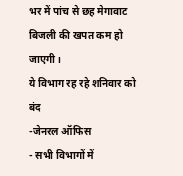भर में पांच से छह मेगावाट बिजली की खपत कम हो जाएगी।
ये विभाग रह रहे शनिवार को बंद
-जेनरल ऑफिस
- सभी विभागों में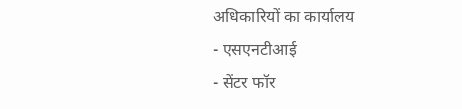अधिकारियों का कार्यालय
- एसएनटीआई
- सेंटर फॉर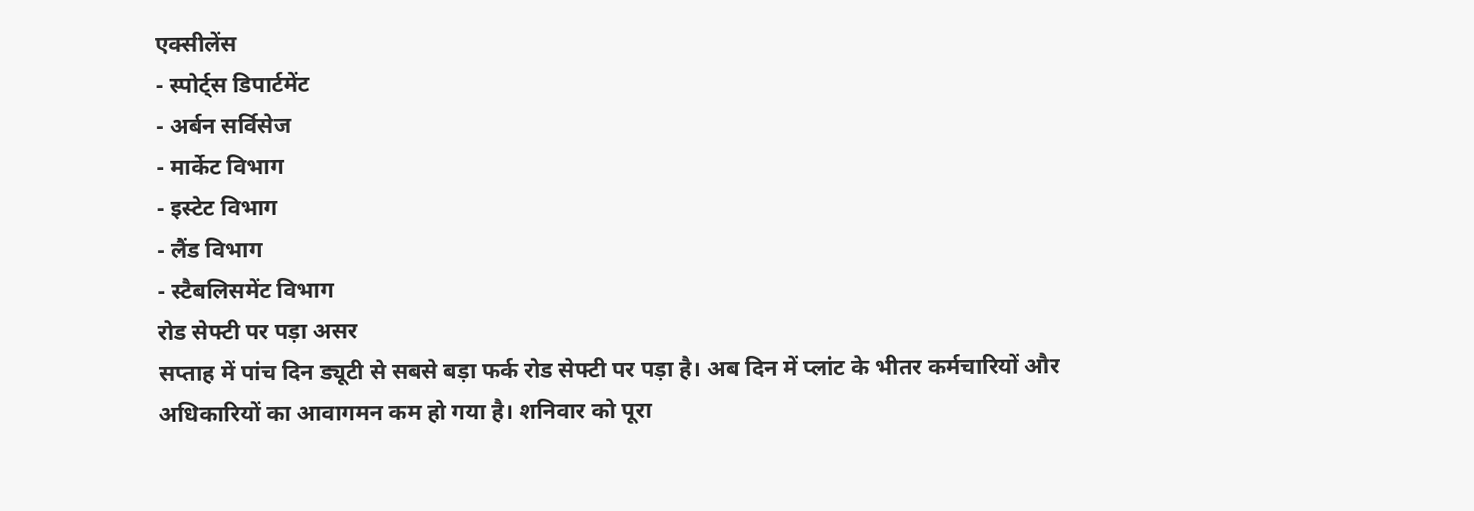एक्सीलेंस
- स्पोर्ट्स डिपार्टमेंट
- अर्बन सर्विसेज
- मार्केट विभाग
- इस्टेट विभाग
- लैंड विभाग
- स्टैबलिसमेंट विभाग
रोड सेफ्टी पर पड़ा असर
सप्ताह में पांच दिन ड्यूटी से सबसे बड़ा फर्क रोड सेफ्टी पर पड़ा है। अब दिन में प्लांट के भीतर कर्मचारियों और अधिकारियों का आवागमन कम हो गया है। शनिवार को पूरा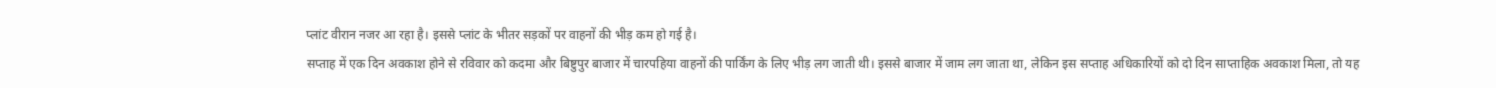प्लांट वीरान नजर आ रहा है। इससे प्लांट के भीतर सड़कों पर वाहनों की भीड़ कम हो गई है।
सप्ताह में एक दिन अवकाश होने से रविवार को कदमा और बिष्टुपुर बाजार में चारपहिया वाहनों की पार्किंग के लिए भीड़ लग जाती थी। इससे बाजार में जाम लग जाता था, लेकिन इस सप्ताह अधिकारियों को दो दिन साप्ताहिक अवकाश मिला, तो यह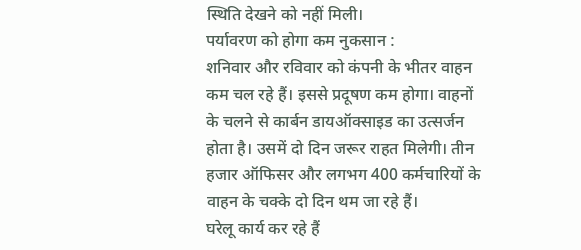स्थिति देखने को नहीं मिली।
पर्यावरण को होगा कम नुकसान :
शनिवार और रविवार को कंपनी के भीतर वाहन कम चल रहे हैं। इससे प्रदूषण कम होगा। वाहनों के चलने से कार्बन डायऑक्साइड का उत्सर्जन होता है। उसमें दो दिन जरूर राहत मिलेगी। तीन हजार ऑफिसर और लगभग 400 कर्मचारियों के वाहन के चक्के दो दिन थम जा रहे हैं।
घरेलू कार्य कर रहे हैं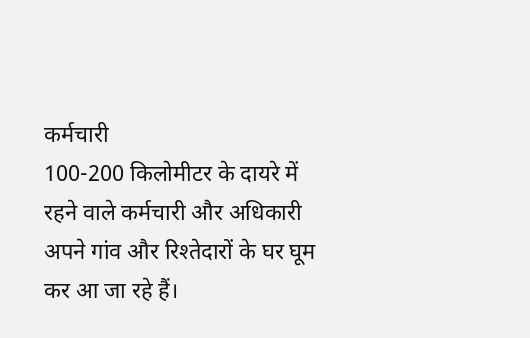कर्मचारी
100-200 किलोमीटर के दायरे में रहने वाले कर्मचारी और अधिकारी अपने गांव और रिश्तेदारों के घर घूम कर आ जा रहे हैं।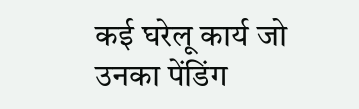कई घरेलू कार्य जो उनका पेंडिंग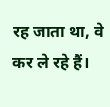रह जाता था, वे कर ले रहे हैं।